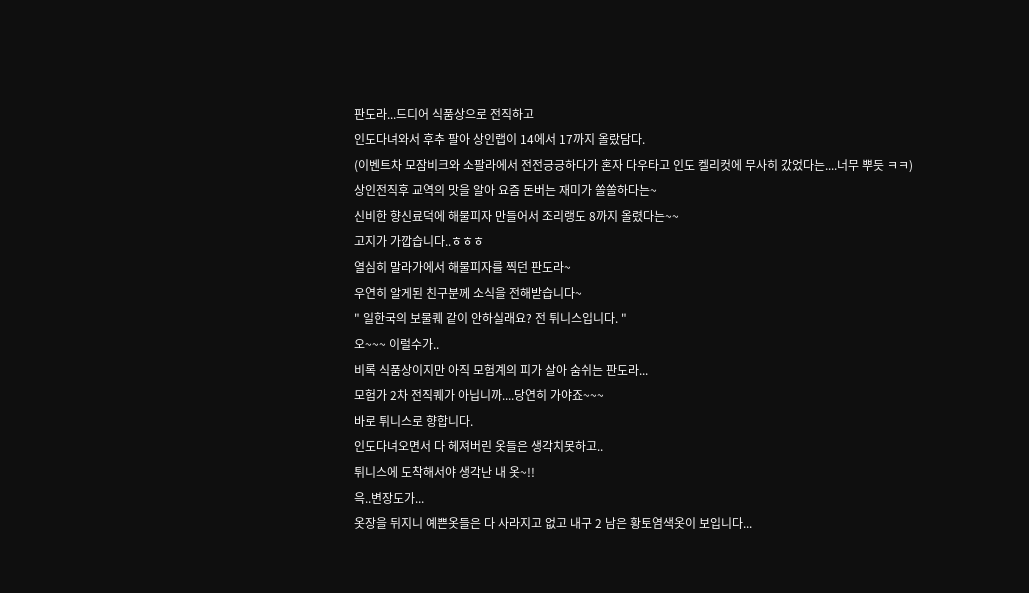판도라...드디어 식품상으로 전직하고
인도다녀와서 후추 팔아 상인랩이 14에서 17까지 올랐담다.
(이벤트차 모잠비크와 소팔라에서 전전긍긍하다가 혼자 다우타고 인도 켈리컷에 무사히 갔었다는....너무 뿌듯 ㅋㅋ)
상인전직후 교역의 맛을 알아 요즘 돈버는 재미가 쏠쏠하다는~
신비한 향신료덕에 해물피자 만들어서 조리랭도 8까지 올렸다는~~
고지가 가깝습니다..ㅎㅎㅎ
열심히 말라가에서 해물피자를 찍던 판도라~
우연히 알게된 친구분께 소식을 전해받습니다~
" 일한국의 보물퀘 같이 안하실래요? 전 튀니스입니다. "
오~~~ 이럴수가..
비록 식품상이지만 아직 모험계의 피가 살아 숨쉬는 판도라...
모험가 2차 전직퀘가 아닙니까....당연히 가야죠~~~
바로 튀니스로 향합니다.
인도다녀오면서 다 헤져버린 옷들은 생각치못하고..
튀니스에 도착해서야 생각난 내 옷~!!
윽..변장도가...
옷장을 뒤지니 예쁜옷들은 다 사라지고 없고 내구 2 남은 황토염색옷이 보입니다...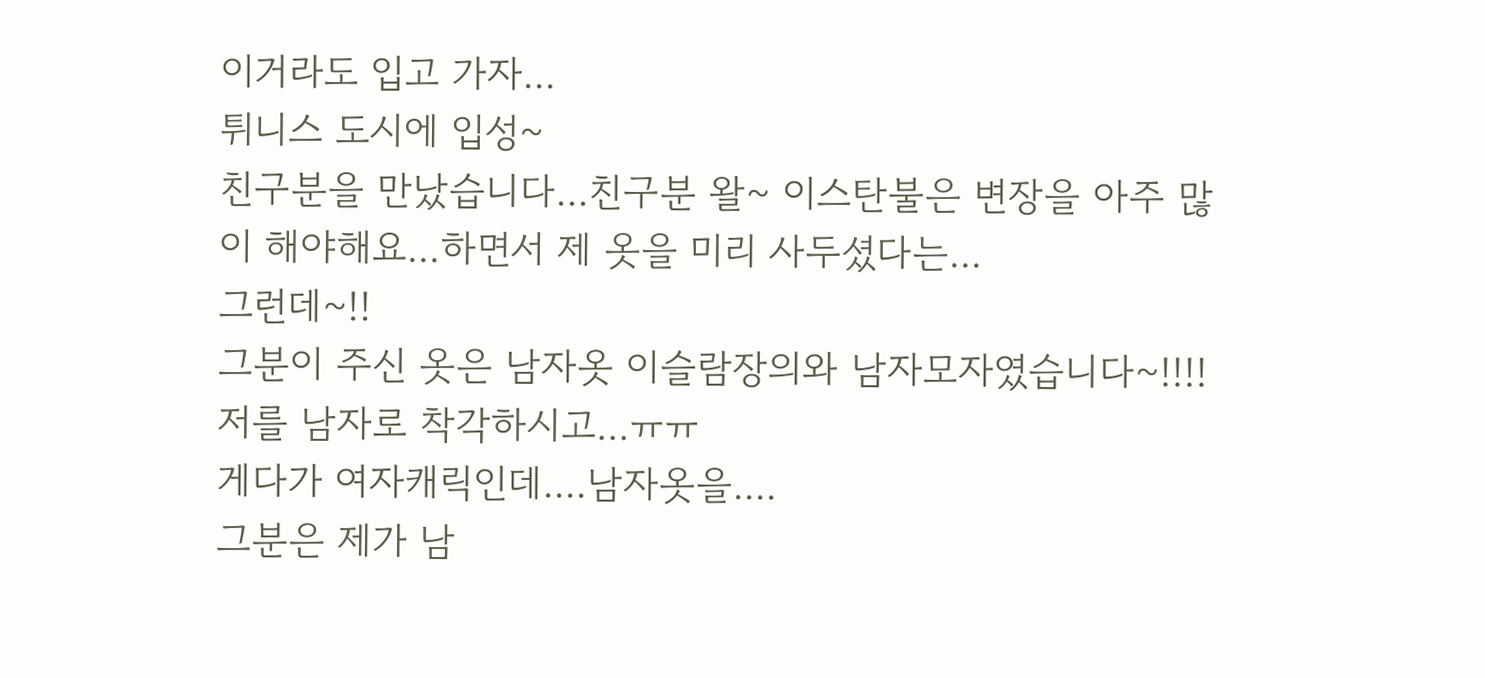이거라도 입고 가자...
튀니스 도시에 입성~
친구분을 만났습니다...친구분 왈~ 이스탄불은 변장을 아주 많이 해야해요...하면서 제 옷을 미리 사두셨다는...
그런데~!!
그분이 주신 옷은 남자옷 이슬람장의와 남자모자였습니다~!!!!
저를 남자로 착각하시고...ㅠㅠ
게다가 여자캐릭인데....남자옷을....
그분은 제가 남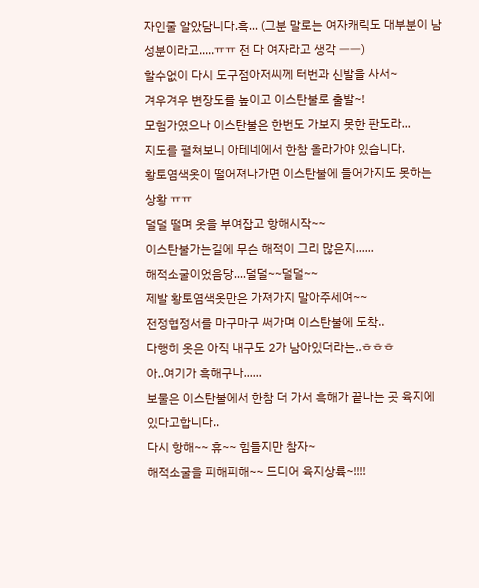자인줄 알았담니다.흑... (그분 말로는 여자캐릭도 대부분이 남성분이라고.....ㅠㅠ 전 다 여자라고 생각 ㅡㅡ)
할수없이 다시 도구점아저씨께 터번과 신발을 사서~
겨우겨우 변장도를 높이고 이스탄불로 출발~!
모험가였으나 이스탄불은 한번도 가보지 못한 판도라...
지도를 펼쳐보니 아테네에서 한참 올라가야 있습니다.
황토염색옷이 떨어져나가면 이스탄불에 들어가지도 못하는 상황 ㅠㅠ
덜덜 떨며 옷을 부여잡고 항해시작~~
이스탄불가는길에 무슨 해적이 그리 많은지......
해적소굴이었음당....덜덜~~덜덜~~
제발 황토염색옷만은 가져가지 말아주세여~~
전정협정서를 마구마구 써가며 이스탄불에 도착..
다행히 옷은 아직 내구도 2가 남아있더라는..ㅎㅎㅎ
아..여기가 흑해구나......
보물은 이스탄불에서 한참 더 가서 흑해가 끝나는 곳 육지에 있다고합니다..
다시 항해~~ 휴~~ 힘들지만 참자~
해적소굴을 피해피해~~ 드디어 육지상륙~!!!!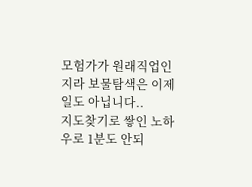모험가가 원래직업인지라 보물탐색은 이제 일도 아닙니다..
지도찾기로 쌓인 노하우로 1분도 안되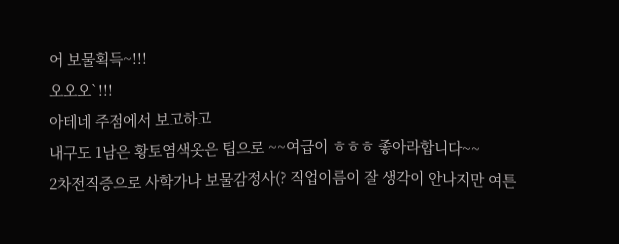어 보물획득~!!!
오오오`!!!
아테네 주점에서 보고하고
내구도 1남은 황토염색옷은 팁으로 ~~여급이 ㅎㅎㅎ 좋아라합니다~~
2차전직증으로 사학가나 보물감정사(? 직업이름이 잘 생각이 안나지만 여튼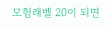모험래벨 20이 되면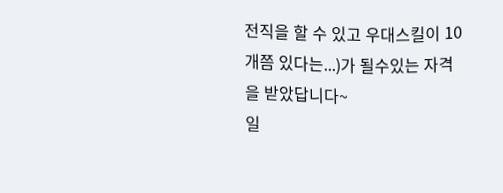전직을 할 수 있고 우대스킬이 10개쯤 있다는...)가 될수있는 자격을 받았답니다~
일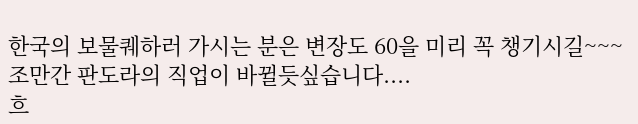한국의 보물퀘하러 가시는 분은 변장도 60을 미리 꼭 챙기시길~~~
조만간 판도라의 직업이 바뀔듯싶습니다....
흐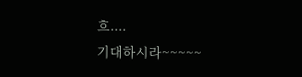흐....
기대하시라~~~~~